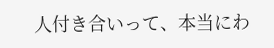人付き合いって、本当にわ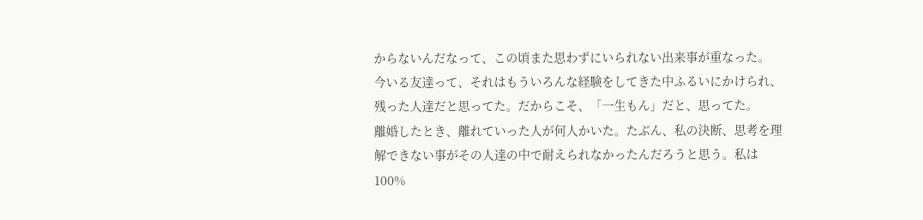からないんだなって、この頃また思わずにいられない出来事が重なった。
今いる友達って、それはもういろんな経験をしてきた中ふるいにかけられ、残った人達だと思ってた。だからこそ、「一生もん」だと、思ってた。
離婚したとき、離れていった人が何人かいた。たぶん、私の決断、思考を理解できない事がその人達の中で耐えられなかったんだろうと思う。私は100%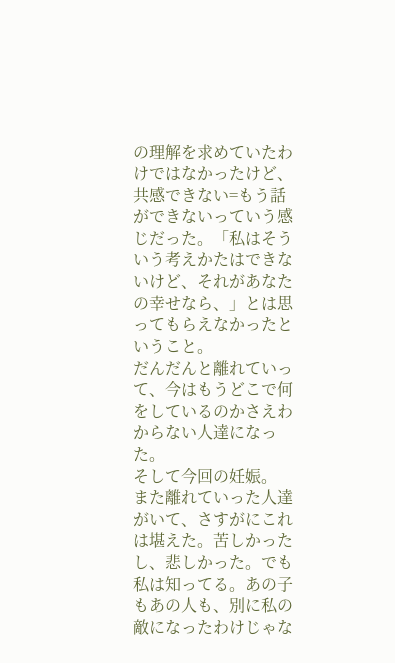の理解を求めていたわけではなかったけど、共感できない=もう話ができないっていう感じだった。「私はそういう考えかたはできないけど、それがあなたの幸せなら、」とは思ってもらえなかったということ。
だんだんと離れていって、今はもうどこで何をしているのかさえわからない人達になった。
そして今回の妊娠。
また離れていった人達がいて、さすがにこれは堪えた。苦しかったし、悲しかった。でも私は知ってる。あの子もあの人も、別に私の敵になったわけじゃな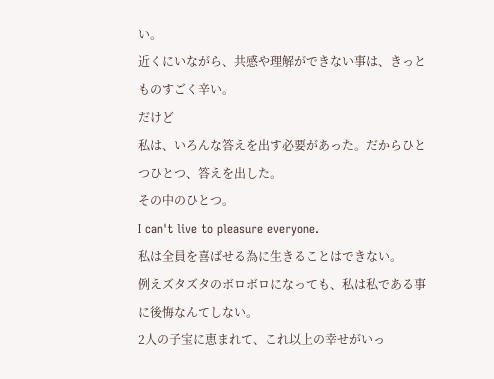い。
近くにいながら、共感や理解ができない事は、きっとものすごく辛い。
だけど
私は、いろんな答えを出す必要があった。だからひとつひとつ、答えを出した。
その中のひとつ。
I can't live to pleasure everyone.
私は全員を喜ばせる為に生きることはできない。
例えズタズタのボロボロになっても、私は私である事に後悔なんてしない。
2人の子宝に恵まれて、これ以上の幸せがいっ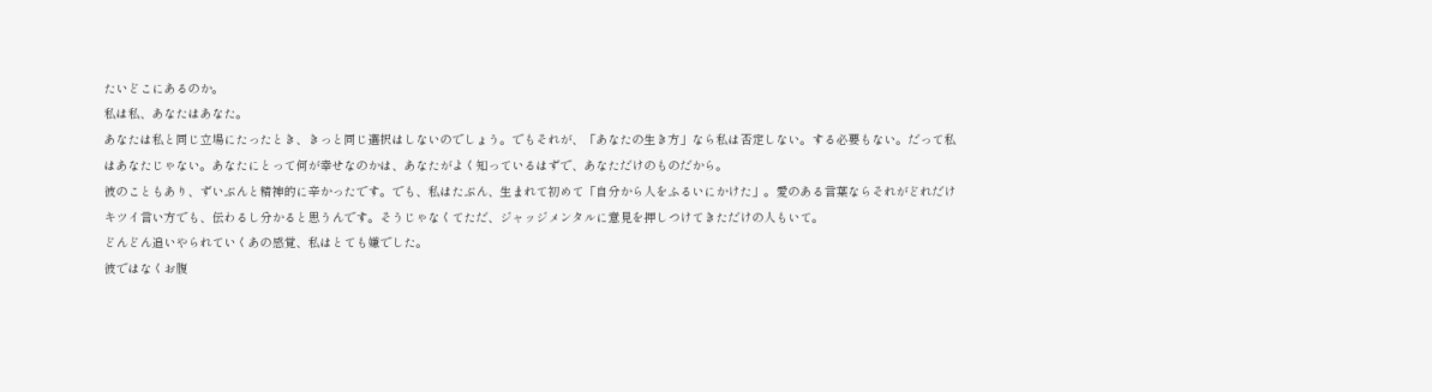たいどこにあるのか。
私は私、あなたはあなた。
あなたは私と同じ立場にたったとき、きっと同じ選択はしないのでしょう。でもそれが、「あなたの生き方」なら私は否定しない。する必要もない。だって私はあなたじゃない。あなたにとって何が幸せなのかは、あなたがよく知っているはずで、あなただけのものだから。
彼のこともあり、ずいぶんと精神的に辛かったです。でも、私はたぶん、生まれて初めて「自分から人をふるいにかけた」。愛のある言葉ならそれがどれだけキツイ言い方でも、伝わるし分かると思うんです。そうじゃなくてただ、ジャッジメンタルに意見を押しつけてきただけの人もいて。
どんどん追いやられていくあの感覚、私はとても嫌でした。
彼ではなくお腹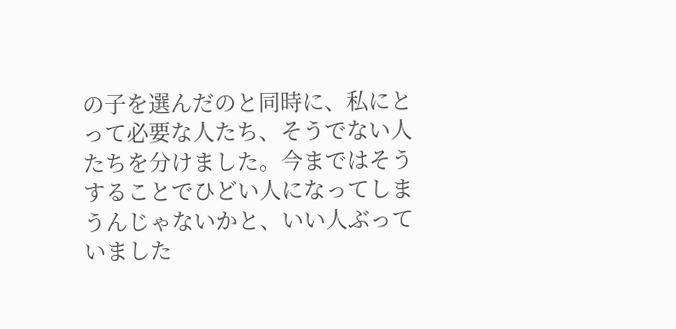の子を選んだのと同時に、私にとって必要な人たち、そうでない人たちを分けました。今まではそうすることでひどい人になってしまうんじゃないかと、いい人ぶっていました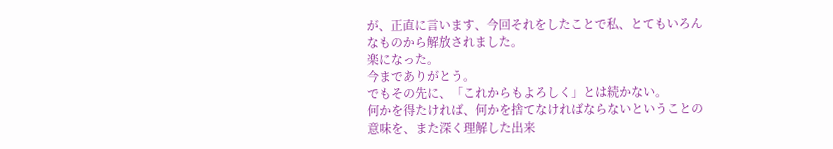が、正直に言います、今回それをしたことで私、とてもいろんなものから解放されました。
楽になった。
今までありがとう。
でもその先に、「これからもよろしく」とは続かない。
何かを得たければ、何かを捨てなければならないということの意味を、また深く理解した出来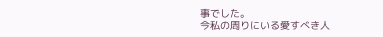事でした。
今私の周りにいる愛すべき人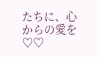たちに、心からの愛を♡♡